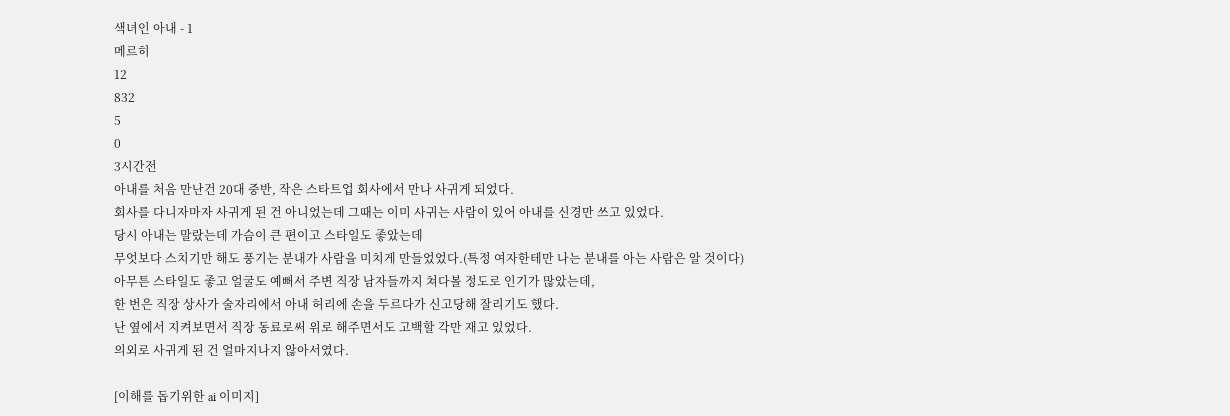색녀인 아내 - 1
메르히
12
832
5
0
3시간전
아내를 처음 만난건 20대 중반, 작은 스타트업 회사에서 만나 사귀게 되었다.
회사를 다니자마자 사귀게 된 건 아니었는데 그때는 이미 사귀는 사람이 있어 아내를 신경만 쓰고 있었다.
당시 아내는 말랐는데 가슴이 큰 편이고 스타일도 좋았는데
무엇보다 스치기만 해도 풍기는 분내가 사람을 미치게 만들었었다.(특정 여자한테만 나는 분내를 아는 사람은 알 것이다)
아무튼 스타일도 좋고 얼굴도 예뻐서 주변 직장 남자들까지 쳐다볼 정도로 인기가 많았는데,
한 번은 직장 상사가 술자리에서 아내 허리에 손을 두르다가 신고당해 잘리기도 했다.
난 옆에서 지켜보면서 직장 동료로써 위로 해주면서도 고백할 각만 재고 있었다.
의외로 사귀게 된 건 얼마지나지 않아서였다.

[이해를 돕기위한 ai 이미지]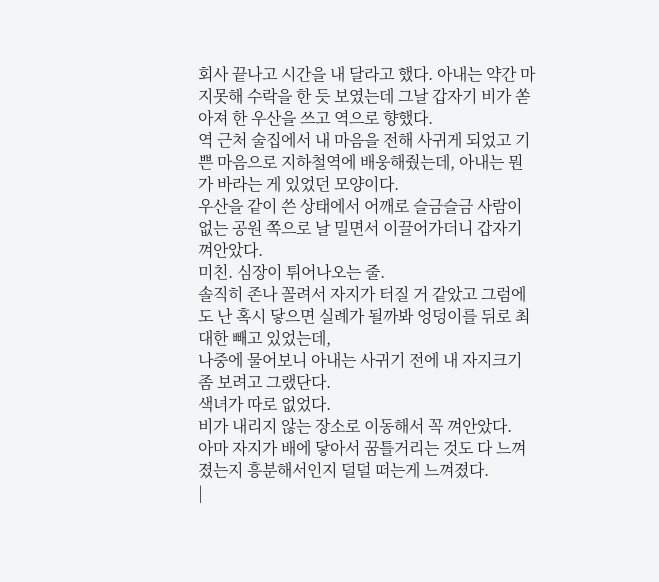회사 끝나고 시간을 내 달라고 했다. 아내는 약간 마지못해 수락을 한 듯 보였는데 그날 갑자기 비가 쏟아져 한 우산을 쓰고 역으로 향했다.
역 근처 술집에서 내 마음을 전해 사귀게 되었고 기쁜 마음으로 지하철역에 배웅해줬는데, 아내는 뭔가 바라는 게 있었던 모양이다.
우산을 같이 쓴 상태에서 어깨로 슬금슬금 사람이 없는 공원 쪽으로 날 밀면서 이끌어가더니 갑자기 껴안았다.
미친. 심장이 튀어나오는 줄.
솔직히 존나 꼴려서 자지가 터질 거 같았고 그럼에도 난 혹시 닿으면 실례가 될까봐 엉덩이를 뒤로 최대한 빼고 있었는데,
나중에 물어보니 아내는 사귀기 전에 내 자지크기 좀 보려고 그랬단다.
색녀가 따로 없었다.
비가 내리지 않는 장소로 이동해서 꼭 껴안았다.
아마 자지가 배에 닿아서 꿈틀거리는 것도 다 느껴졌는지 흥분해서인지 덜덜 떠는게 느껴졌다.
|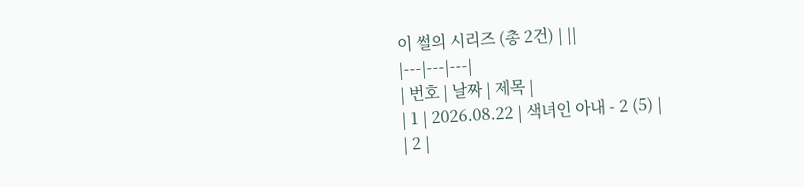이 썰의 시리즈 (총 2건) | ||
|---|---|---|
| 번호 | 날짜 | 제목 |
| 1 | 2026.08.22 | 색녀인 아내 - 2 (5) |
| 2 |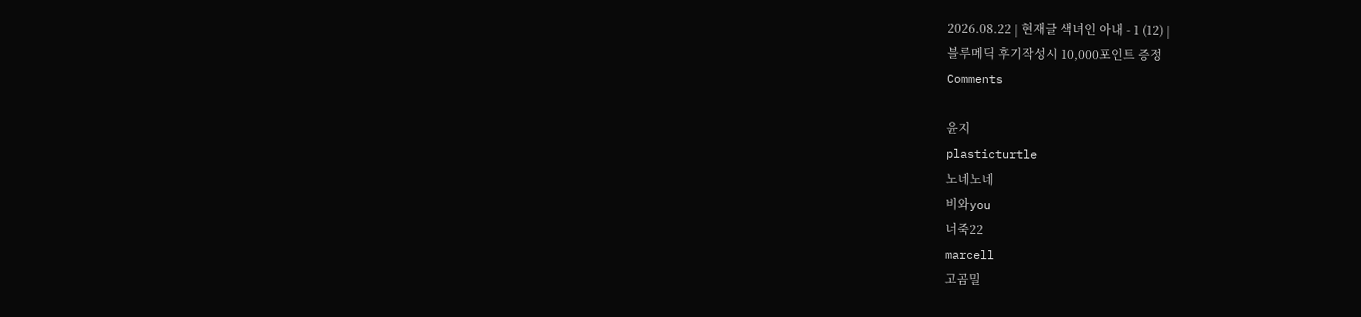2026.08.22 | 현재글 색녀인 아내 - 1 (12) |
블루메딕 후기작성시 10,000포인트 증정
Comments

윤지
plasticturtle
노네노네
비와you
너죽22
marcell
고곰밀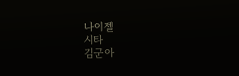나이젤
시타
김군아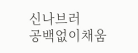신나브러
공백없이채움